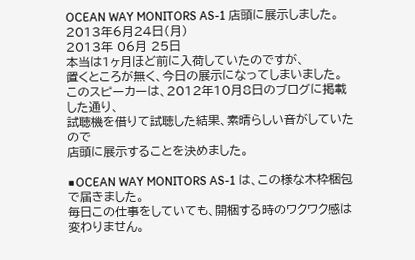OCEAN WAY MONITORS AS-1 店頭に展示しました。2013年6月24日(月)
2013年 06月 25日
本当は1ヶ月ほど前に入荷していたのですが、
置くところが無く、今日の展示になってしまいました。
このスピーカーは、2012年10月8日のブログに掲載した通り、
試聴機を借りて試聴した結果、素晴らしい音がしていたので
店頭に展示することを決めました。

■OCEAN WAY MONITORS AS-1 は、この様な木枠梱包で届きました。
毎日この仕事をしていても、開梱する時のワクワク感は変わりません。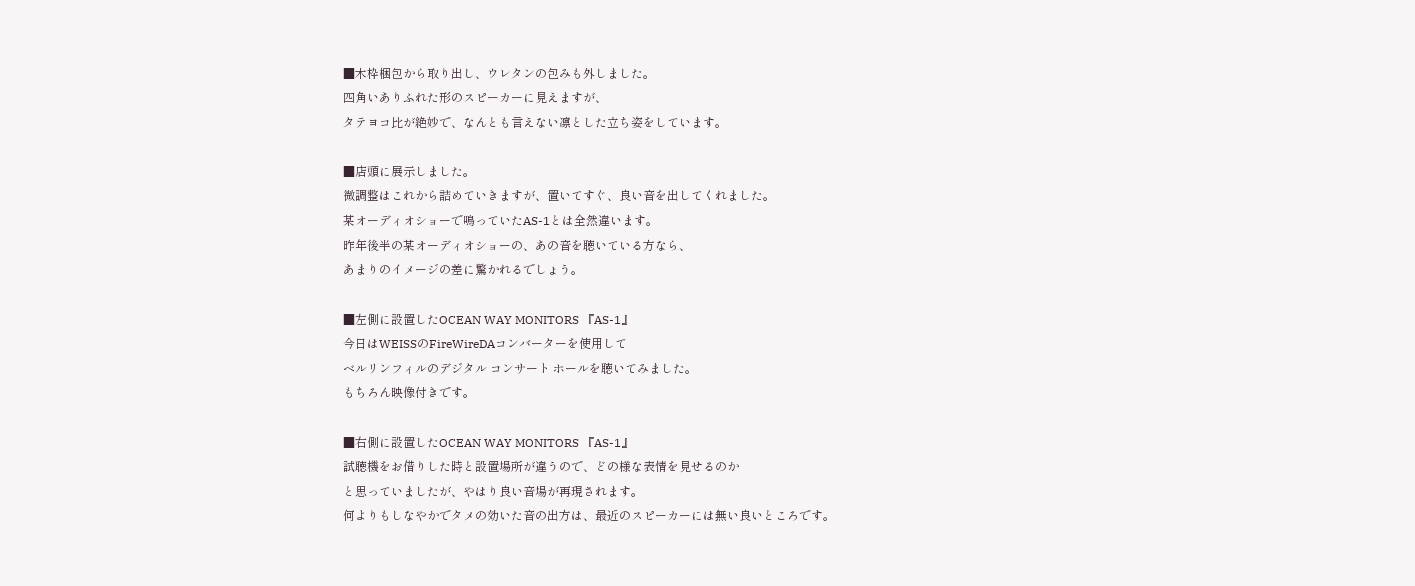■木枠梱包から取り出し、ウレタンの包みも外しました。
四角いありふれた形のスピーカーに見えますが、
タテヨコ比が絶妙で、なんとも言えない凛とした立ち姿をしています。

■店頭に展示しました。
微調整はこれから詰めていきますが、置いてすぐ、良い音を出してくれました。
某オーディオショーで鳴っていたAS-1とは全然違います。
昨年後半の某オーディオショーの、あの音を聴いている方なら、
あまりのイメージの差に驚かれるでしょう。

■左側に設置したOCEAN WAY MONITORS 『AS-1』
今日はWEISSのFireWireDAコンバーターを使用して
ベルリンフィルのデジタル コンサート ホールを聴いてみました。
もちろん映像付きです。

■右側に設置したOCEAN WAY MONITORS 『AS-1』
試聴機をお借りした時と設置場所が違うので、どの様な表情を見せるのか
と思っていましたが、やはり良い音場が再現されます。
何よりもしなやかでタメの効いた音の出方は、最近のスピーカーには無い良いところです。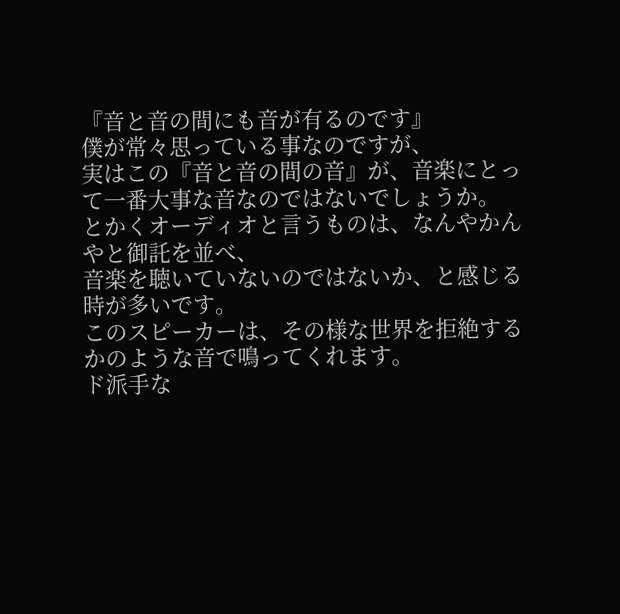『音と音の間にも音が有るのです』
僕が常々思っている事なのですが、
実はこの『音と音の間の音』が、音楽にとって一番大事な音なのではないでしょうか。
とかくオーディオと言うものは、なんやかんやと御託を並べ、
音楽を聴いていないのではないか、と感じる時が多いです。
このスピーカーは、その様な世界を拒絶するかのような音で鳴ってくれます。
ド派手な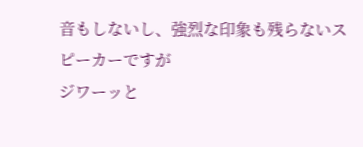音もしないし、強烈な印象も残らないスピーカーですが
ジワーッと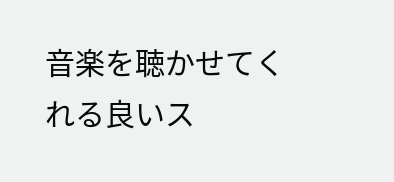音楽を聴かせてくれる良いス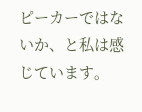ピーカーではないか、と私は感じています。